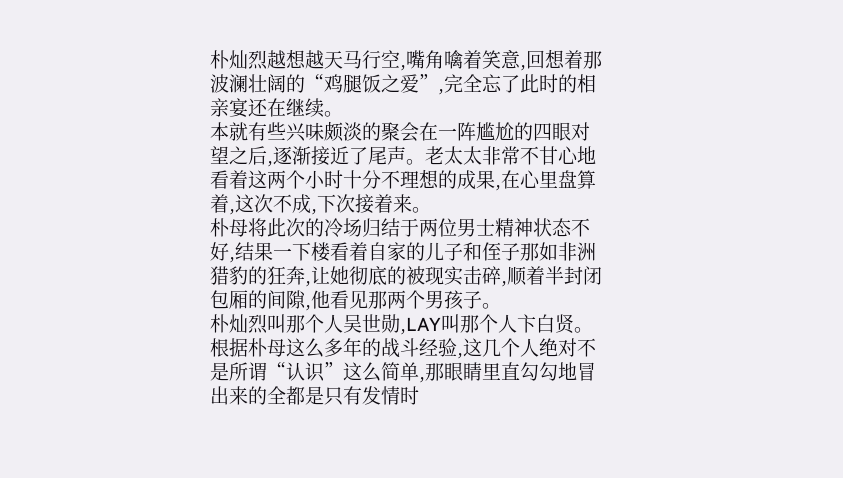朴灿烈越想越天马行空,嘴角噙着笑意,回想着那波澜壮阔的“鸡腿饭之爱”,完全忘了此时的相亲宴还在继续。
本就有些兴味颇淡的聚会在一阵尴尬的四眼对望之后,逐渐接近了尾声。老太太非常不甘心地看着这两个小时十分不理想的成果,在心里盘算着,这次不成,下次接着来。
朴母将此次的冷场归结于两位男士精神状态不好,结果一下楼看着自家的儿子和侄子那如非洲猎豹的狂奔,让她彻底的被现实击碎,顺着半封闭包厢的间隙,他看见那两个男孩子。
朴灿烈叫那个人吴世勋,LAY叫那个人卞白贤。
根据朴母这么多年的战斗经验,这几个人绝对不是所谓“认识”这么简单,那眼睛里直勾勾地冒出来的全都是只有发情时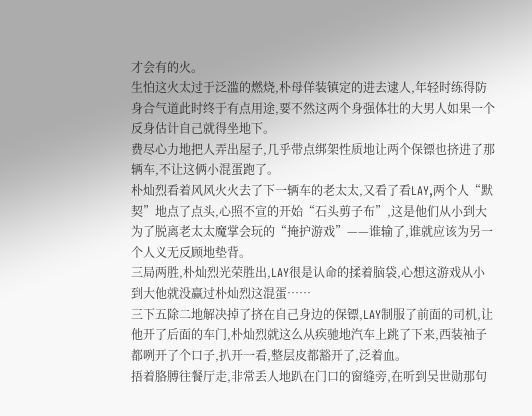才会有的火。
生怕这火太过于泛滥的燃烧,朴母佯装镇定的进去逮人,年轻时练得防身合气道此时终于有点用途,要不然这两个身强体壮的大男人如果一个反身估计自己就得坐地下。
费尽心力地把人弄出屋子,几乎带点绑架性质地让两个保镖也挤进了那辆车,不让这俩小混蛋跑了。
朴灿烈看着风风火火去了下一辆车的老太太,又看了看LAY,两个人“默契”地点了点头,心照不宣的开始“石头剪子布”,这是他们从小到大为了脱离老太太魔掌会玩的“掩护游戏”——谁输了,谁就应该为另一个人义无反顾地垫背。
三局两胜,朴灿烈光荣胜出,LAY很是认命的揉着脑袋,心想这游戏从小到大他就没赢过朴灿烈这混蛋……
三下五除二地解决掉了挤在自己身边的保镖,LAY制服了前面的司机,让他开了后面的车门,朴灿烈就这么从疾驰地汽车上跳了下来,西装袖子都咧开了个口子,扒开一看,整层皮都豁开了,泛着血。
捂着胳膊往餐厅走,非常丢人地趴在门口的窗缝旁,在听到吴世勋那句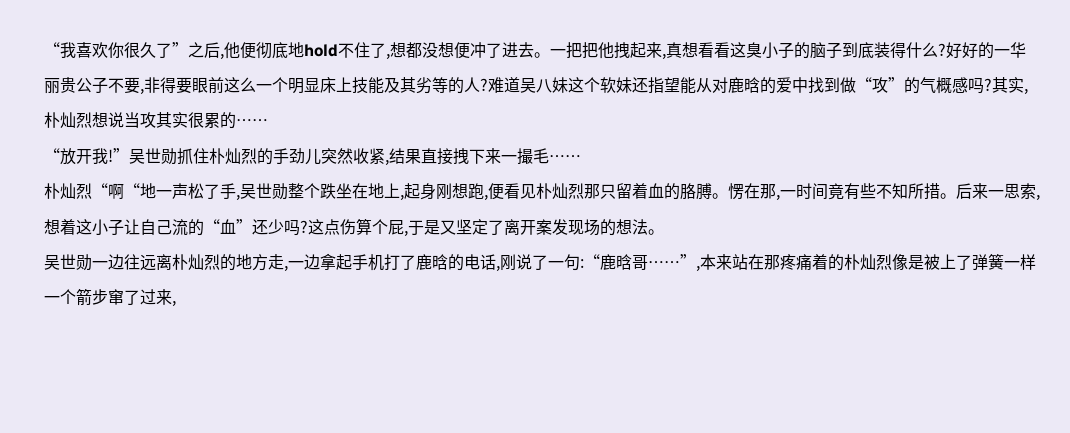“我喜欢你很久了”之后,他便彻底地hold不住了,想都没想便冲了进去。一把把他拽起来,真想看看这臭小子的脑子到底装得什么?好好的一华丽贵公子不要,非得要眼前这么一个明显床上技能及其劣等的人?难道吴八妹这个软妹还指望能从对鹿晗的爱中找到做“攻”的气概感吗?其实,朴灿烈想说当攻其实很累的……
“放开我!”吴世勋抓住朴灿烈的手劲儿突然收紧,结果直接拽下来一撮毛……
朴灿烈“啊“地一声松了手,吴世勋整个跌坐在地上,起身刚想跑,便看见朴灿烈那只留着血的胳膊。愣在那,一时间竟有些不知所措。后来一思索,想着这小子让自己流的“血”还少吗?这点伤算个屁,于是又坚定了离开案发现场的想法。
吴世勋一边往远离朴灿烈的地方走,一边拿起手机打了鹿晗的电话,刚说了一句:“鹿晗哥……”,本来站在那疼痛着的朴灿烈像是被上了弹簧一样一个箭步窜了过来,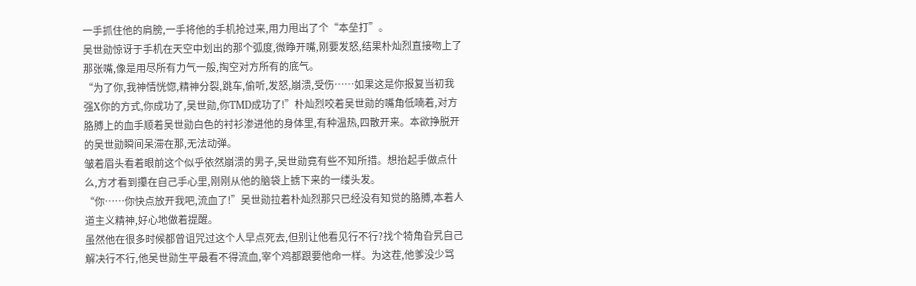一手抓住他的肩膀,一手将他的手机抢过来,用力甩出了个“本垒打”。
吴世勋惊讶于手机在天空中划出的那个弧度,微睁开嘴,刚要发怒,结果朴灿烈直接吻上了那张嘴,像是用尽所有力气一般,掏空对方所有的底气。
“为了你,我神情恍惚,精神分裂,跳车,偷听,发怒,崩溃,受伤……如果这是你报复当初我强X你的方式,你成功了,吴世勋,你TMD成功了!”朴灿烈咬着吴世勋的嘴角低喃着,对方胳膊上的血手顺着吴世勋白色的衬衫渗进他的身体里,有种温热,四散开来。本欲挣脱开的吴世勋瞬间呆滞在那,无法动弹。
皱着眉头看着眼前这个似乎依然崩溃的男子,吴世勋竟有些不知所措。想抬起手做点什么,方才看到攥在自己手心里,刚刚从他的脑袋上掳下来的一缕头发。
“你……你快点放开我吧,流血了!”吴世勋拉着朴灿烈那只已经没有知觉的胳膊,本着人道主义精神,好心地做着提醒。
虽然他在很多时候都曾诅咒过这个人早点死去,但别让他看见行不行?找个犄角旮旯自己解决行不行,他吴世勋生平最看不得流血,宰个鸡都跟要他命一样。为这茬,他爹没少骂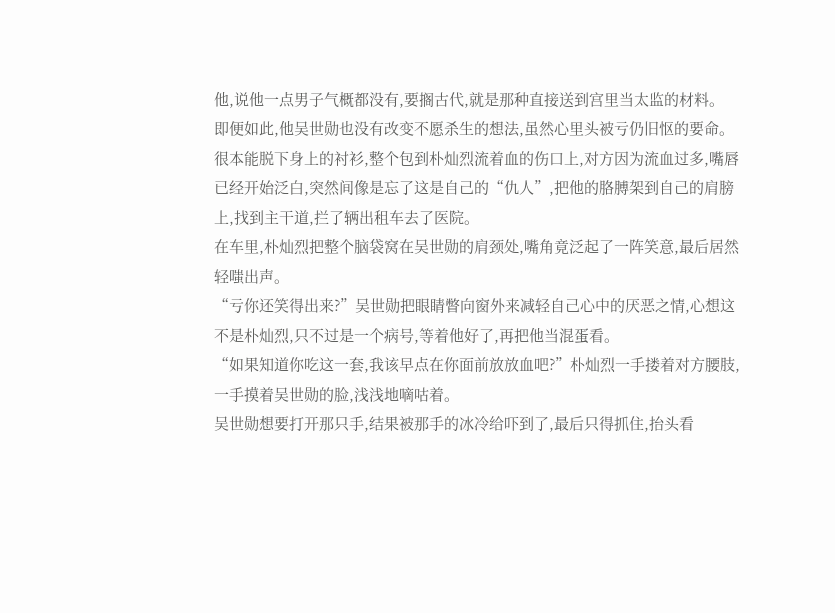他,说他一点男子气概都没有,要搁古代,就是那种直接送到宫里当太监的材料。
即便如此,他吴世勋也没有改变不愿杀生的想法,虽然心里头被亏仍旧怄的要命。
很本能脱下身上的衬衫,整个包到朴灿烈流着血的伤口上,对方因为流血过多,嘴唇已经开始泛白,突然间像是忘了这是自己的“仇人”,把他的胳膊架到自己的肩膀上,找到主干道,拦了辆出租车去了医院。
在车里,朴灿烈把整个脑袋窝在吴世勋的肩颈处,嘴角竟泛起了一阵笑意,最后居然轻嗤出声。
“亏你还笑得出来?”吴世勋把眼睛瞥向窗外来减轻自己心中的厌恶之情,心想这不是朴灿烈,只不过是一个病号,等着他好了,再把他当混蛋看。
“如果知道你吃这一套,我该早点在你面前放放血吧?”朴灿烈一手搂着对方腰肢,一手摸着吴世勋的脸,浅浅地嘀咕着。
吴世勋想要打开那只手,结果被那手的冰冷给吓到了,最后只得抓住,抬头看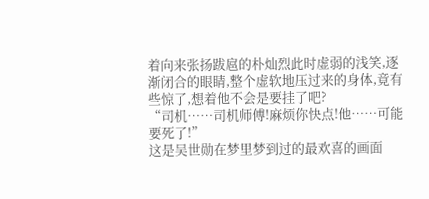着向来张扬跋扈的朴灿烈此时虚弱的浅笑,逐渐闭合的眼睛,整个虚软地压过来的身体,竟有些惊了,想着他不会是要挂了吧?
“司机……司机师傅!麻烦你快点!他……可能要死了!”
这是吴世勋在梦里梦到过的最欢喜的画面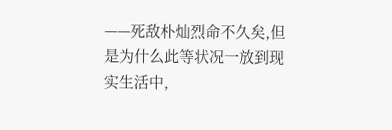——死敌朴灿烈命不久矣,但是为什么此等状况一放到现实生活中,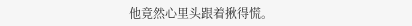他竟然心里头跟着揪得慌。